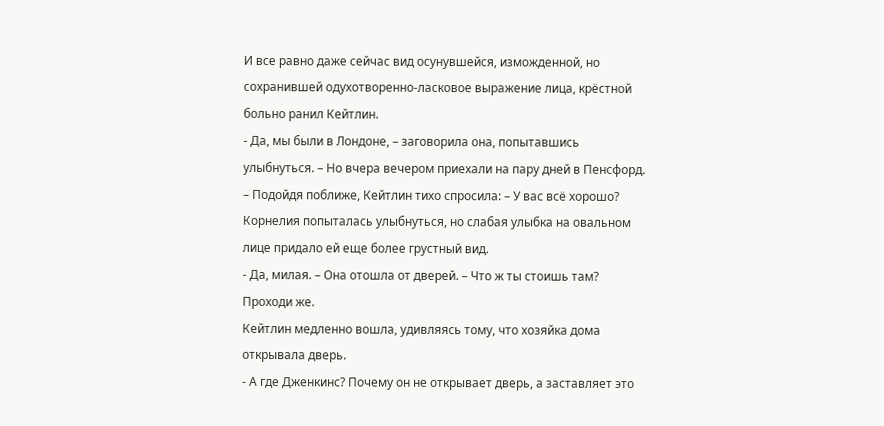И все равно даже сейчас вид осунувшейся, изможденной, но сохранившей одухотворенно-ласковое выражение лица, крёстной больно ранил Кейтлин.
- Да, мы были в Лондоне, – заговорила она, попытавшись улыбнуться. – Но вчера вечером приехали на пару дней в Пенсфорд. – Подойдя поближе, Кейтлин тихо спросила: – У вас всё хорошо?
Корнелия попыталась улыбнуться, но слабая улыбка на овальном лице придало ей еще более грустный вид.
- Да, милая. – Она отошла от дверей. – Что ж ты стоишь там? Проходи же.
Кейтлин медленно вошла, удивляясь тому, что хозяйка дома открывала дверь.
- А где Дженкинс? Почему он не открывает дверь, а заставляет это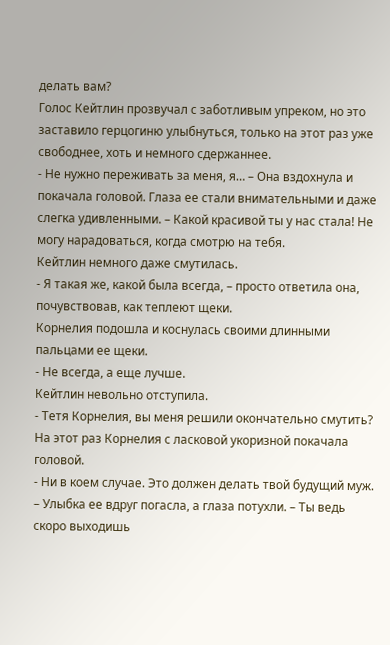делать вам?
Голос Кейтлин прозвучал с заботливым упреком, но это заставило герцогиню улыбнуться, только на этот раз уже свободнее, хоть и немного сдержаннее.
- Не нужно переживать за меня, я… – Она вздохнула и покачала головой. Глаза ее стали внимательными и даже слегка удивленными. – Какой красивой ты у нас стала! Не могу нарадоваться, когда смотрю на тебя.
Кейтлин немного даже смутилась.
- Я такая же, какой была всегда, – просто ответила она, почувствовав, как теплеют щеки.
Корнелия подошла и коснулась своими длинными пальцами ее щеки.
- Не всегда, а еще лучше.
Кейтлин невольно отступила.
- Тетя Корнелия, вы меня решили окончательно смутить?
На этот раз Корнелия с ласковой укоризной покачала головой.
- Ни в коем случае. Это должен делать твой будущий муж. – Улыбка ее вдруг погасла, а глаза потухли. – Ты ведь скоро выходишь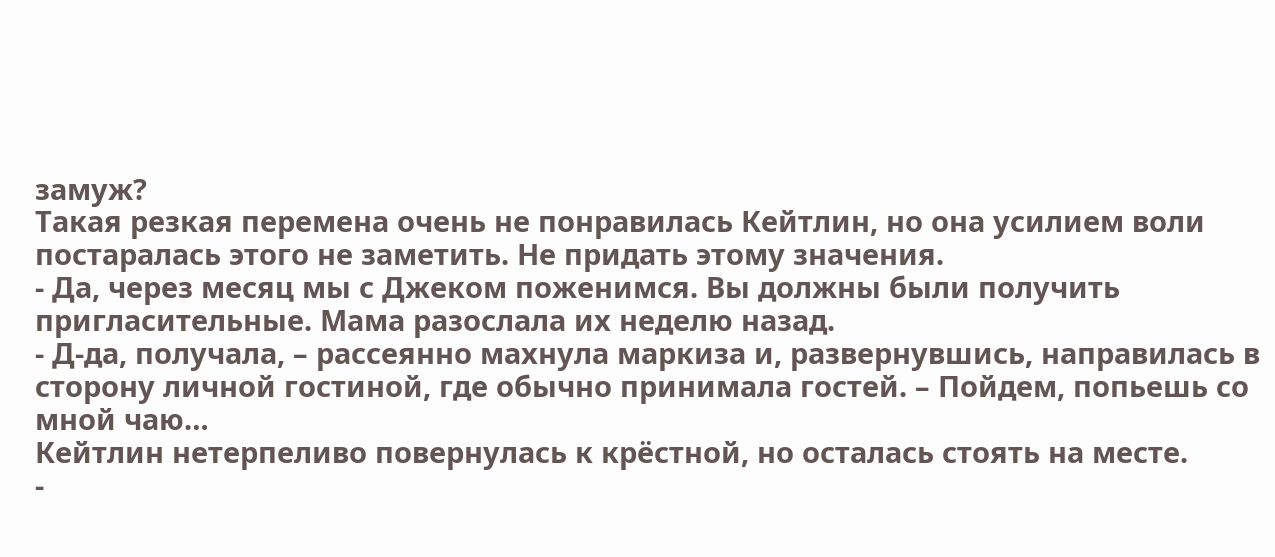замуж?
Такая резкая перемена очень не понравилась Кейтлин, но она усилием воли постаралась этого не заметить. Не придать этому значения.
- Да, через месяц мы с Джеком поженимся. Вы должны были получить пригласительные. Мама разослала их неделю назад.
- Д-да, получала, – рассеянно махнула маркиза и, развернувшись, направилась в сторону личной гостиной, где обычно принимала гостей. – Пойдем, попьешь со мной чаю…
Кейтлин нетерпеливо повернулась к крёстной, но осталась стоять на месте.
-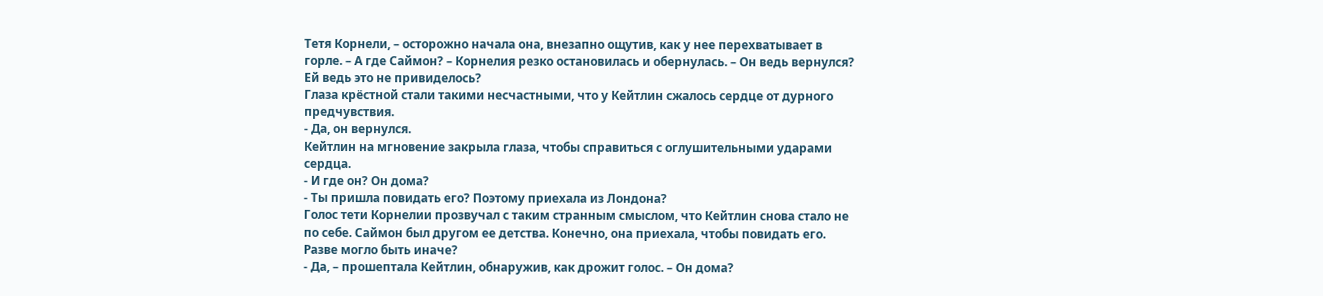Тетя Корнели, – осторожно начала она, внезапно ощутив, как у нее перехватывает в горле. – А где Саймон? – Корнелия резко остановилась и обернулась. – Он ведь вернулся?
Ей ведь это не привиделось?
Глаза крёстной стали такими несчастными, что у Кейтлин сжалось сердце от дурного предчувствия.
- Да, он вернулся.
Кейтлин на мгновение закрыла глаза, чтобы справиться с оглушительными ударами сердца.
- И где он? Он дома?
- Ты пришла повидать его? Поэтому приехала из Лондона?
Голос тети Корнелии прозвучал с таким странным смыслом, что Кейтлин снова стало не по себе. Саймон был другом ее детства. Конечно, она приехала, чтобы повидать его.
Разве могло быть иначе?
- Да, – прошептала Кейтлин, обнаружив, как дрожит голос. – Он дома?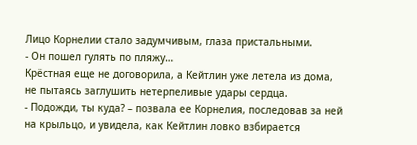Лицо Корнелии стало задумчивым, глаза пристальными.
- Он пошел гулять по пляжу…
Крёстная еще не договорила, а Кейтлин уже летела из дома, не пытаясь заглушить нетерпеливые удары сердца.
- Подожди, ты куда? – позвала ее Корнелия, последовав за ней на крыльцо, и увидела, как Кейтлин ловко взбирается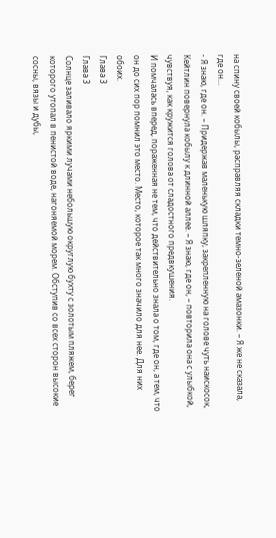на спину своей кобылы, расправляя складки темно-зеленой амазонки. – Я же не сказала, где он…
- Я знаю, где он. – Придержав маленькую шляпку, закрепленную на голове чуть наискосок, Кейтлин повернула кобылу к длинной аллее. – Я знаю, где он, – повторила она с улыбкой, чувствуя, как кружится голова от сладостного предвкушения.
И помчалась вперед, пораженная не тем, что действительно знала о том, где он, а тем, что он до сих пор помнил это место. Место, которое так много значило для нее. Для них обоих.
Глава 3
Глава 3
Солнце заливало яркими лучами небольшую округлую бухту с золотым пляжем, берег которого утопал в пенистой воде, нагоняемой морем. Обступив со всех сторон высокие сосны, вязы и дубы,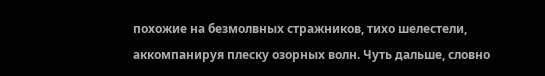похожие на безмолвных стражников, тихо шелестели, аккомпанируя плеску озорных волн. Чуть дальше, словно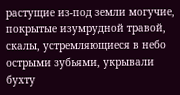растущие из-под земли могучие, покрытые изумрудной травой, скалы, устремляющиеся в небо острыми зубьями, укрывали бухту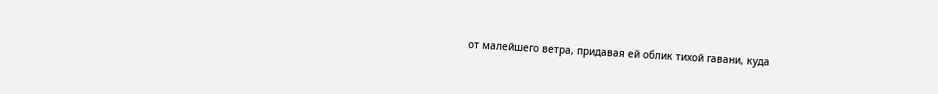от малейшего ветра, придавая ей облик тихой гавани, куда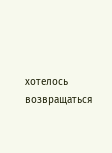хотелось возвращаться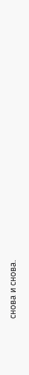снова и снова.